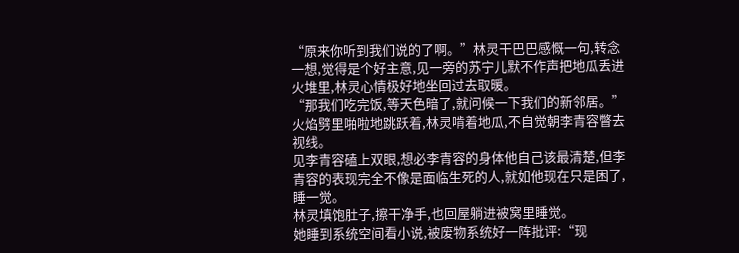“原来你听到我们说的了啊。”林灵干巴巴感慨一句,转念一想,觉得是个好主意,见一旁的苏宁儿默不作声把地瓜丢进火堆里,林灵心情极好地坐回过去取暖。
“那我们吃完饭,等天色暗了,就问候一下我们的新邻居。”
火焰劈里啪啦地跳跃着,林灵啃着地瓜,不自觉朝李青容瞥去视线。
见李青容磕上双眼,想必李青容的身体他自己该最清楚,但李青容的表现完全不像是面临生死的人,就如他现在只是困了,睡一觉。
林灵填饱肚子,擦干净手,也回屋躺进被窝里睡觉。
她睡到系统空间看小说,被废物系统好一阵批评:“现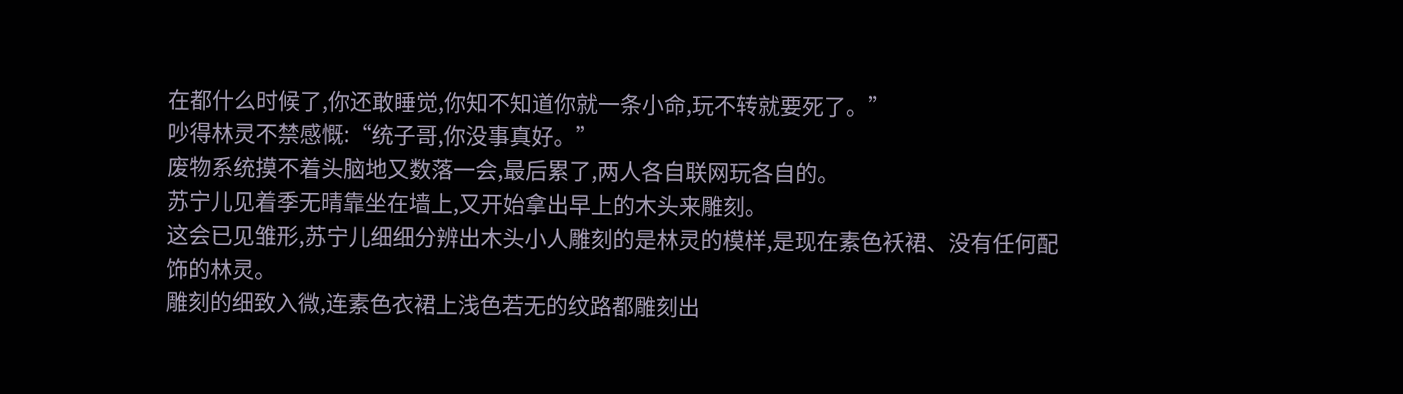在都什么时候了,你还敢睡觉,你知不知道你就一条小命,玩不转就要死了。”
吵得林灵不禁感慨:“统子哥,你没事真好。”
废物系统摸不着头脑地又数落一会,最后累了,两人各自联网玩各自的。
苏宁儿见着季无晴靠坐在墙上,又开始拿出早上的木头来雕刻。
这会已见雏形,苏宁儿细细分辨出木头小人雕刻的是林灵的模样,是现在素色袄裙、没有任何配饰的林灵。
雕刻的细致入微,连素色衣裙上浅色若无的纹路都雕刻出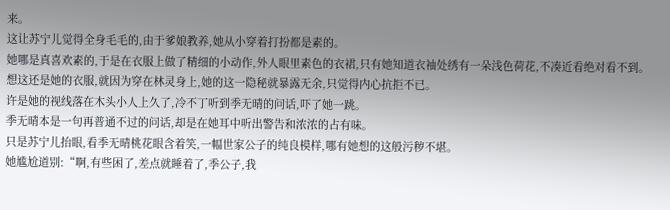来。
这让苏宁儿觉得全身毛毛的,由于爹娘教养,她从小穿着打扮都是素的。
她哪是真喜欢素的,于是在衣服上做了精细的小动作,外人眼里素色的衣裙,只有她知道衣袖处绣有一朵浅色荷花,不凑近看绝对看不到。
想这还是她的衣服,就因为穿在林灵身上,她的这一隐秘就暴露无余,只觉得内心抗拒不已。
许是她的视线落在木头小人上久了,冷不丁听到季无晴的问话,吓了她一跳。
季无晴本是一句再普通不过的问话,却是在她耳中听出警告和浓浓的占有味。
只是苏宁儿抬眼,看季无晴桃花眼含着笑,一幅世家公子的纯良模样,哪有她想的这般污秽不堪。
她尴尬道别:“啊,有些困了,差点就睡着了,季公子,我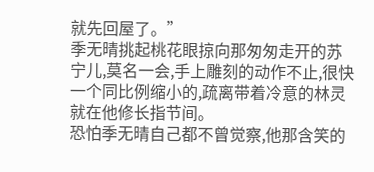就先回屋了。”
季无晴挑起桃花眼掠向那匆匆走开的苏宁儿,莫名一会,手上雕刻的动作不止,很快一个同比例缩小的,疏离带着冷意的林灵就在他修长指节间。
恐怕季无晴自己都不曾觉察,他那含笑的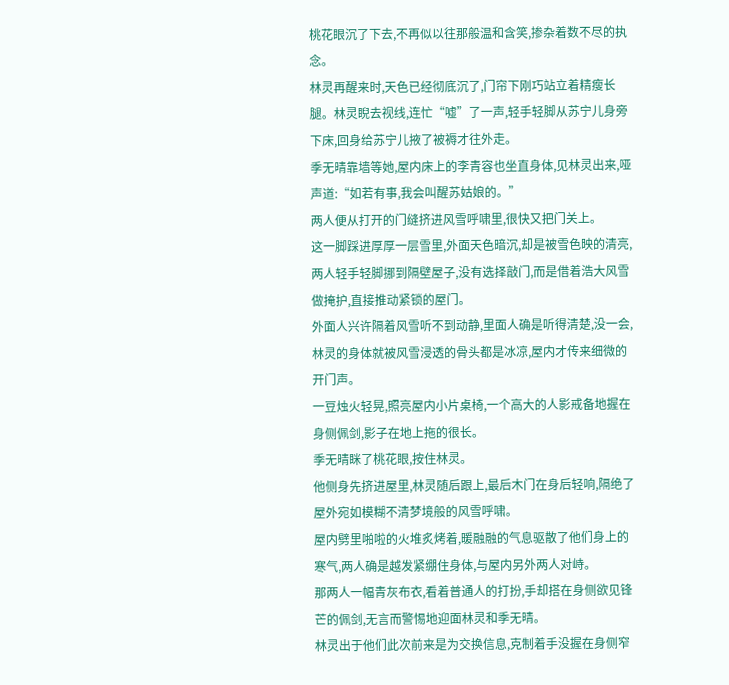桃花眼沉了下去,不再似以往那般温和含笑,掺杂着数不尽的执念。
林灵再醒来时,天色已经彻底沉了,门帘下刚巧站立着精瘦长腿。林灵睨去视线,连忙“嘘”了一声,轻手轻脚从苏宁儿身旁下床,回身给苏宁儿掖了被褥才往外走。
季无晴靠墙等她,屋内床上的李青容也坐直身体,见林灵出来,哑声道:“如若有事,我会叫醒苏姑娘的。”
两人便从打开的门缝挤进风雪呼啸里,很快又把门关上。
这一脚踩进厚厚一层雪里,外面天色暗沉,却是被雪色映的清亮,两人轻手轻脚挪到隔壁屋子,没有选择敲门,而是借着浩大风雪做掩护,直接推动紧锁的屋门。
外面人兴许隔着风雪听不到动静,里面人确是听得清楚,没一会,林灵的身体就被风雪浸透的骨头都是冰凉,屋内才传来细微的开门声。
一豆烛火轻晃,照亮屋内小片桌椅,一个高大的人影戒备地握在身侧佩剑,影子在地上拖的很长。
季无晴眯了桃花眼,按住林灵。
他侧身先挤进屋里,林灵随后跟上,最后木门在身后轻响,隔绝了屋外宛如模糊不清梦境般的风雪呼啸。
屋内劈里啪啦的火堆炙烤着,暖融融的气息驱散了他们身上的寒气,两人确是越发紧绷住身体,与屋内另外两人对峙。
那两人一幅青灰布衣,看着普通人的打扮,手却搭在身侧欲见锋芒的佩剑,无言而警惕地迎面林灵和季无晴。
林灵出于他们此次前来是为交换信息,克制着手没握在身侧窄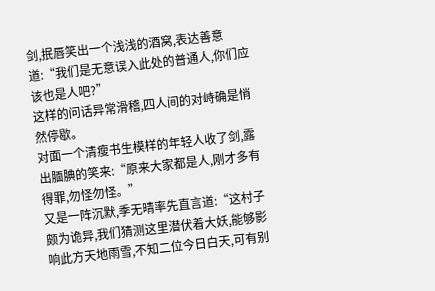剑,抿唇笑出一个浅浅的酒窝,表达善意道:“我们是无意误入此处的普通人,你们应该也是人吧?”
这样的问话异常滑稽,四人间的对峙确是悄然停歇。
对面一个清瘦书生模样的年轻人收了剑,露出腼腆的笑来:“原来大家都是人,刚才多有得罪,勿怪勿怪。”
又是一阵沉默,季无晴率先直言道:“这村子颇为诡异,我们猜测这里潜伏着大妖,能够影响此方天地雨雪,不知二位今日白天,可有别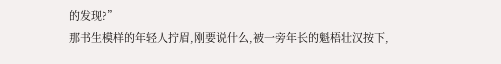的发现?”
那书生模样的年轻人拧眉,刚要说什么,被一旁年长的魁梧壮汉按下,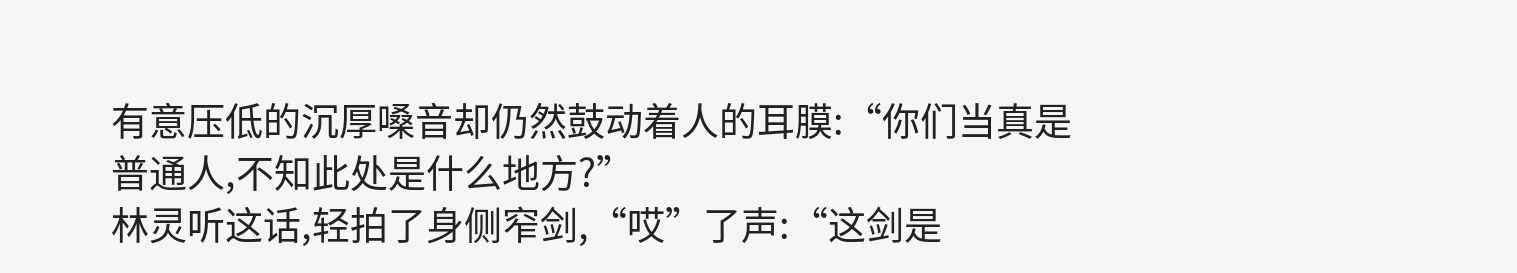有意压低的沉厚嗓音却仍然鼓动着人的耳膜:“你们当真是普通人,不知此处是什么地方?”
林灵听这话,轻拍了身侧窄剑,“哎”了声:“这剑是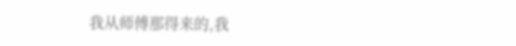我从师傅那得来的,我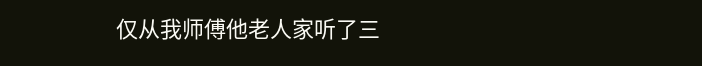仅从我师傅他老人家听了三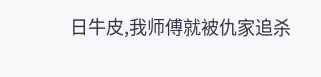日牛皮,我师傅就被仇家追杀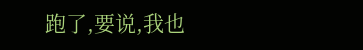跑了,要说,我也